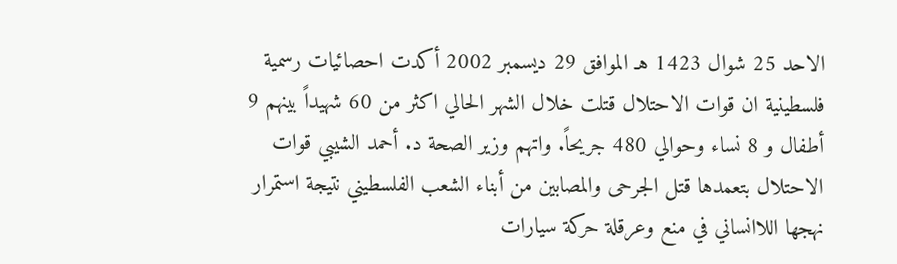الاحد 25 شوال 1423 هـ الموافق 29 ديسمبر 2002 أكدت احصائيات رسمية فلسطينية ان قوات الاحتلال قتلت خلال الشهر الحالي اكثر من 60 شهيداً بينهم 9 أطفال و 8 نساء وحوالي 480 جريحاً. واتهم وزير الصحة د. أحمد الشيبي قوات الاحتلال بتعمدها قتل الجرحى والمصابين من أبناء الشعب الفلسطيني نتيجة استمرار نهجها اللاانساني في منع وعرقلة حركة سيارات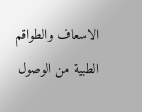الاسعاف والطواقم الطبية من الوصول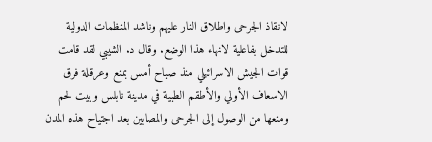لانقاذ الجرحى واطلاق النار عليهم وناشد المنظمات الدولية للتدخل بفاعلية لانهاء هذا الوضع. وقال د. الشيبي لقد قامت قوات الجيش الاسرائيلي منذ صباح أمس بمنع وعرقلة فرق الاسعاف الأولي والأطقم الطبية في مدينة نابلس وبيت لحم ومنعها من الوصول إلى الجرحى والمصابين بعد اجتياح هذه المدن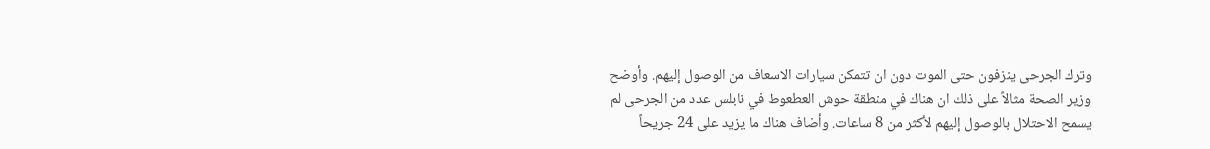وترك الجرحى ينزفون حتى الموت دون ان تتمكن سيارات الاسعاف من الوصول إليهم. وأوضح وزير الصحة مثالاً على ذلك ان هناك في منطقة حوش العطعوط في نابلس عدد من الجرحى لم يسمح الاحتلال بالوصول إليهم لأكثر من 8 ساعات. وأضاف هناك ما يزيد على 24 جريحاً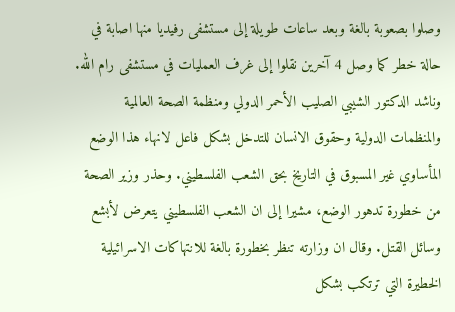وصلوا بصعوبة بالغة وبعد ساعات طويلة إلى مستشفى رفيديا منها اصابة في حالة خطر كما وصل 4 آخرين نقلوا إلى غرف العمليات في مستشفى رام الله. وناشد الدكتور الشيبي الصليب الأحمر الدولي ومنظمة الصحة العالمية والمنظمات الدولية وحقوق الانسان للتدخل بشكل فاعل لانهاء هذا الوضع المأساوي غير المسبوق في التاريخ بحق الشعب الفلسطيني. وحذر وزير الصحة من خطورة تدهور الوضع، مشيرا إلى ان الشعب الفلسطيني يتعرض لأبشع وسائل القتل. وقال ان وزارته تنظر بخطورة بالغة للانتهاكات الاسرائيلية الخطيرة التي ترتكب بشكل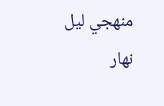منهجي ليل نهار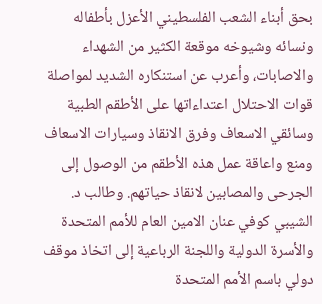بحق أبناء الشعب الفلسطيني الأعزل بأطفاله ونسائه وشيوخه موقعة الكثير من الشهداء والاصابات، وأعرب عن استنكاره الشديد لمواصلة قوات الاحتلال اعتداءاتها على الأطقم الطبية وسائقي الاسعاف وفرق الانقاذ وسيارات الاسعاف ومنع واعاقة عمل هذه الأطقم من الوصول إلى الجرحى والمصابين لانقاذ حياتهم. وطالب د. الشيبي كوفي عنان الامين العام للأمم المتحدة والأسرة الدولية واللجنة الرباعية إلى اتخاذ موقف دولي باسم الأمم المتحدة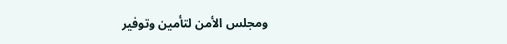ومجلس الأمن لتأمين وتوفير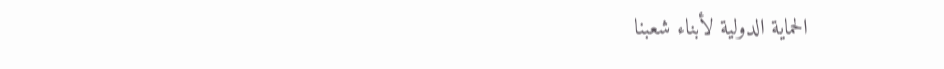الحماية الدولية لأبناء شعبنا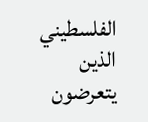الفلسطيني الذين يتعرضون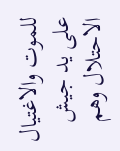للموت والاغتيال على يد جيش الاحتلال وهم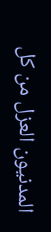المدنيون العزل من كل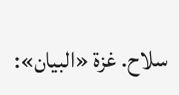سلاح. غزة «البيان»: